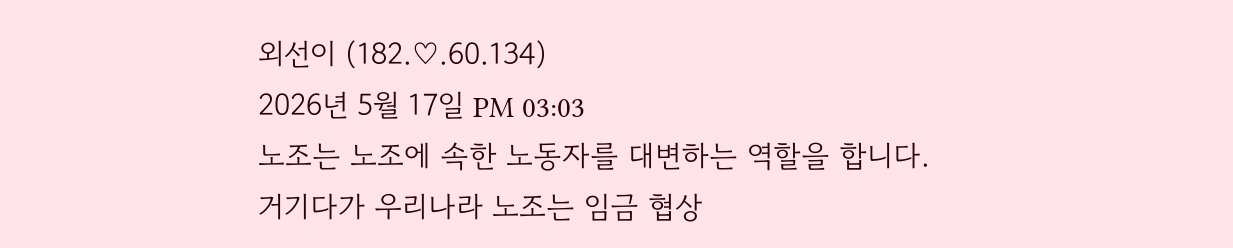외선이 (182.♡.60.134)
2026년 5월 17일 PM 03:03
노조는 노조에 속한 노동자를 대변하는 역할을 합니다.
거기다가 우리나라 노조는 임금 협상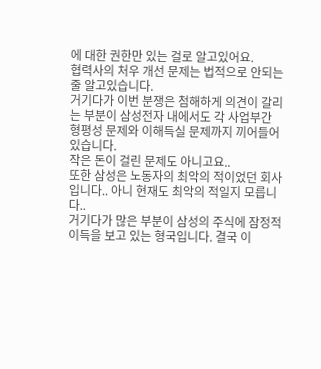에 대한 권한만 있는 걸로 알고있어요.
협력사의 처우 개선 문제는 법적으로 안되는줄 알고있습니다.
거기다가 이번 분쟁은 첨해하게 의견이 갈리는 부분이 삼성전자 내에서도 각 사업부간 형평성 문제와 이해득실 문제까지 끼어들어 있습니다.
작은 돈이 걸린 문제도 아니고요..
또한 삼성은 노동자의 최악의 적이었던 회사입니다.. 아니 현재도 최악의 적일지 모릅니다..
거기다가 많은 부분이 삼성의 주식에 잠정적 이득을 보고 있는 형국입니다. 결국 이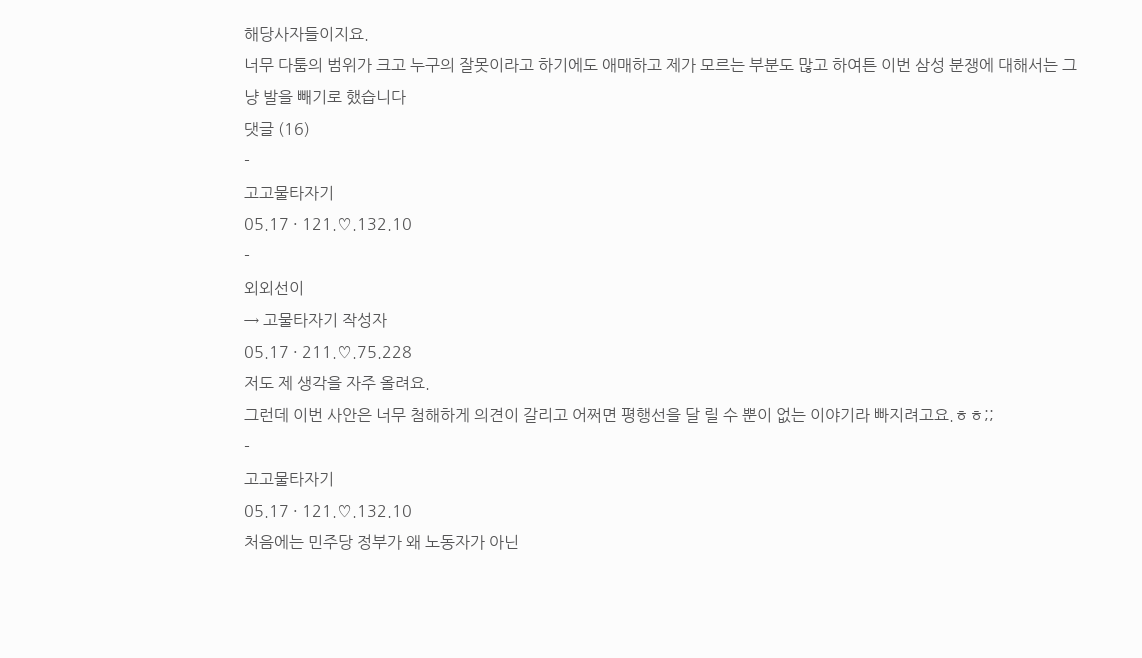해당사자들이지요.
너무 다툼의 범위가 크고 누구의 잘못이라고 하기에도 애매하고 제가 모르는 부분도 많고 하여튼 이번 삼성 분쟁에 대해서는 그냥 발을 빼기로 했습니다
댓글 (16)
-
고고물타자기
05.17 · 121.♡.132.10
-
외외선이
→ 고물타자기 작성자
05.17 · 211.♡.75.228
저도 제 생각을 자주 올려요.
그런데 이번 사안은 너무 첨해하게 의견이 갈리고 어쩌면 평행선을 달 릴 수 뿐이 없는 이야기라 빠지려고요.ㅎㅎ;;
-
고고물타자기
05.17 · 121.♡.132.10
처음에는 민주당 정부가 왜 노동자가 아닌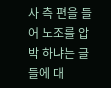사 측 편을 들어 노조를 압박 하냐는 글들에 대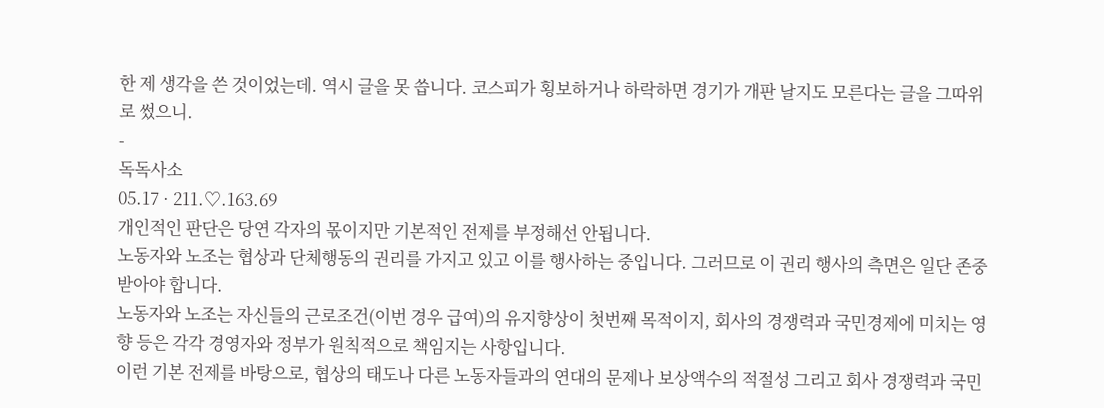한 제 생각을 쓴 것이었는데. 역시 글을 못 씁니다. 코스피가 횡보하거나 하락하면 경기가 개판 날지도 모른다는 글을 그따위로 썼으니.
-
독독사소
05.17 · 211.♡.163.69
개인적인 판단은 당연 각자의 몫이지만 기본적인 전제를 부정해선 안됩니다.
노동자와 노조는 협상과 단체행동의 권리를 가지고 있고 이를 행사하는 중입니다. 그러므로 이 권리 행사의 측면은 일단 존중받아야 합니다.
노동자와 노조는 자신들의 근로조건(이번 경우 급여)의 유지향상이 첫번째 목적이지, 회사의 경쟁력과 국민경제에 미치는 영향 등은 각각 경영자와 정부가 원칙적으로 책임지는 사항입니다.
이런 기본 전제를 바탕으로, 협상의 태도나 다른 노동자들과의 연대의 문제나 보상액수의 적절성 그리고 회사 경쟁력과 국민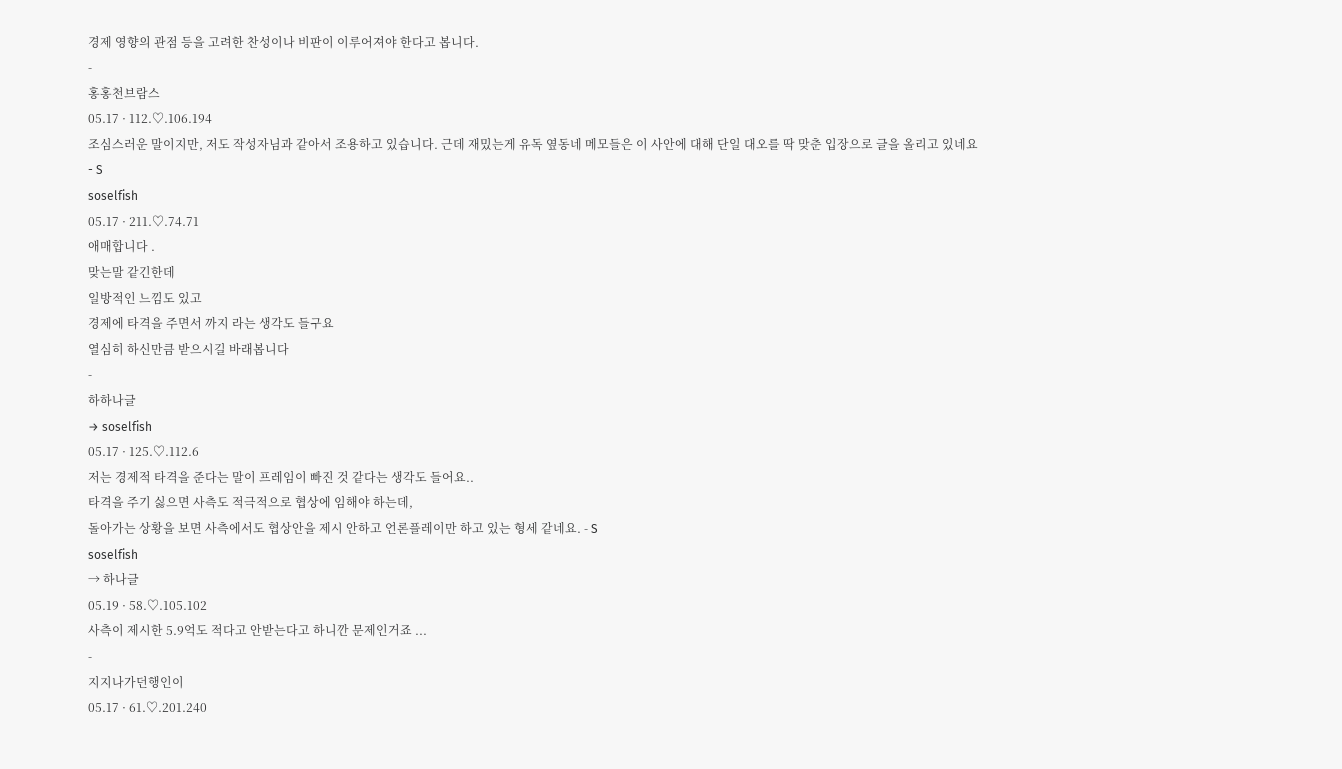경제 영향의 관점 등을 고려한 찬성이나 비판이 이루어져야 한다고 봅니다.
-
홍홍천브람스
05.17 · 112.♡.106.194
조심스러운 말이지만, 저도 작성자님과 같아서 조용하고 있습니다. 근데 재밌는게 유독 옆동네 메모들은 이 사안에 대해 단일 대오를 딱 맞춘 입장으로 글을 올리고 있네요
- S
soselfish
05.17 · 211.♡.74.71
애매합니다 .
맞는말 같긴한데
일방적인 느낌도 있고
경제에 타격을 주면서 까지 라는 생각도 들구요
열심히 하신만큼 받으시길 바래봅니다
-
하하나글
→ soselfish
05.17 · 125.♡.112.6
저는 경제적 타격을 준다는 말이 프레임이 빠진 것 같다는 생각도 들어요..
타격을 주기 싫으면 사측도 적극적으로 협상에 임해야 하는데,
돌아가는 상황을 보면 사측에서도 협상안을 제시 안하고 언론플레이만 하고 있는 형세 같네요. - S
soselfish
→ 하나글
05.19 · 58.♡.105.102
사측이 제시한 5.9억도 적다고 안받는다고 하니깐 문제인거죠 ...
-
지지나가던행인이
05.17 · 61.♡.201.240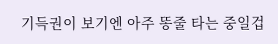기득권이 보기엔 아주 똥줄 타는 중일겁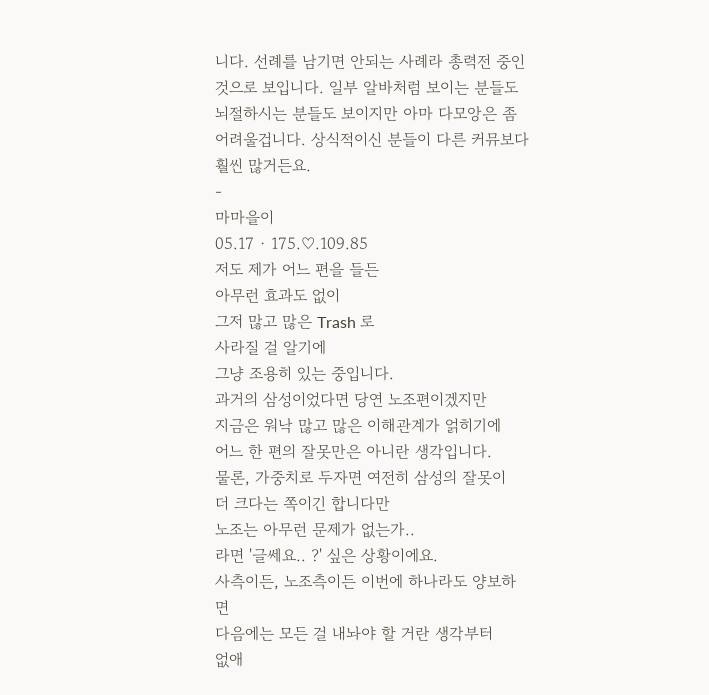니다. 선례를 남기면 안되는 사례라 총력전 중인 것으로 보입니다. 일부 알바처럼 보이는 분들도 뇌절하시는 분들도 보이지만 아마 다모앙은 좀 어려울겁니다. 상식적이신 분들이 다른 커뮤보다 훨씬 많거든요.
-
마마을이
05.17 · 175.♡.109.85
저도 제가 어느 편을 들든
아무런 효과도 없이
그저 많고 많은 Trash 로
사라질 걸 알기에
그냥 조용히 있는 중입니다.
과거의 삼성이었다면 당연 노조편이겠지만
지금은 워낙 많고 많은 이해관계가 얽히기에
어느 한 편의 잘못만은 아니란 생각입니다.
물론, 가중치로 두자면 여전히 삼성의 잘못이
더 크다는 쪽이긴 합니다만
노조는 아무런 문제가 없는가..
라면 '글쎄요.. ?' 싶은 상황이에요.
사측이든, 노조측이든 이번에 하나라도 양보하면
다음에는 모든 걸 내놔야 할 거란 생각부터
없애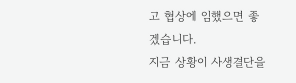고 협상에 임했으면 좋겠습니다.
지금 상황이 사생결단을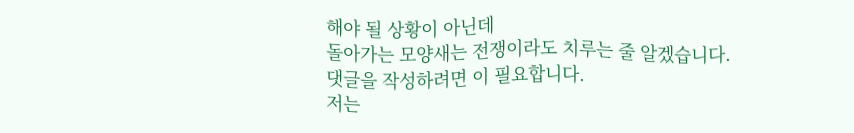해야 될 상황이 아닌데
돌아가는 모양새는 전쟁이라도 치루는 줄 알겠습니다.
댓글을 작성하려면 이 필요합니다.
저는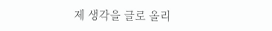제 생각을 글로 올리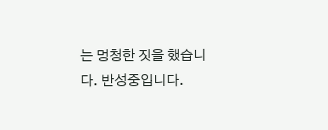는 멍청한 짓을 했습니다. 반성중입니다.